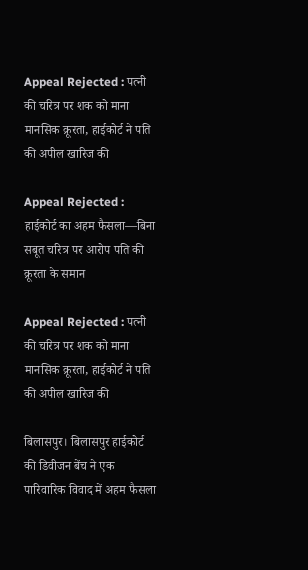Appeal Rejected : पत्नी की चरित्र पर शक को माना मानसिक क्रूरता, हाईकोर्ट ने पति की अपील खारिज की

Appeal Rejected : हाईकोर्ट का अहम फैसला—बिना सबूत चरित्र पर आरोप पति की क्रूरता के समान

Appeal Rejected : पत्नी की चरित्र पर शक को माना मानसिक क्रूरता, हाईकोर्ट ने पति की अपील खारिज की

बिलासपुर। बिलासपुर हाईकोर्ट की डिवीजन बेंच ने एक पारिवारिक विवाद में अहम फैसला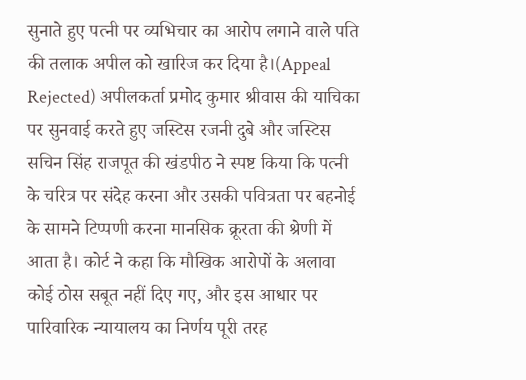सुनाते हुए पत्नी पर व्यभिचार का आरोप लगाने वाले पति की तलाक अपील को खारिज कर दिया है।(Appeal Rejected) अपीलकर्ता प्रमोद कुमार श्रीवास की याचिका पर सुनवाई करते हुए जस्टिस रजनी दुबे और जस्टिस सचिन सिंह राजपूत की खंडपीठ ने स्पष्ट किया कि पत्नी के चरित्र पर संदेह करना और उसकी पवित्रता पर बहनोई के सामने टिप्पणी करना मानसिक क्रूरता की श्रेणी में आता है। कोर्ट ने कहा कि मौखिक आरोपों के अलावा कोई ठोस सबूत नहीं दिए गए, और इस आधार पर पारिवारिक न्यायालय का निर्णय पूरी तरह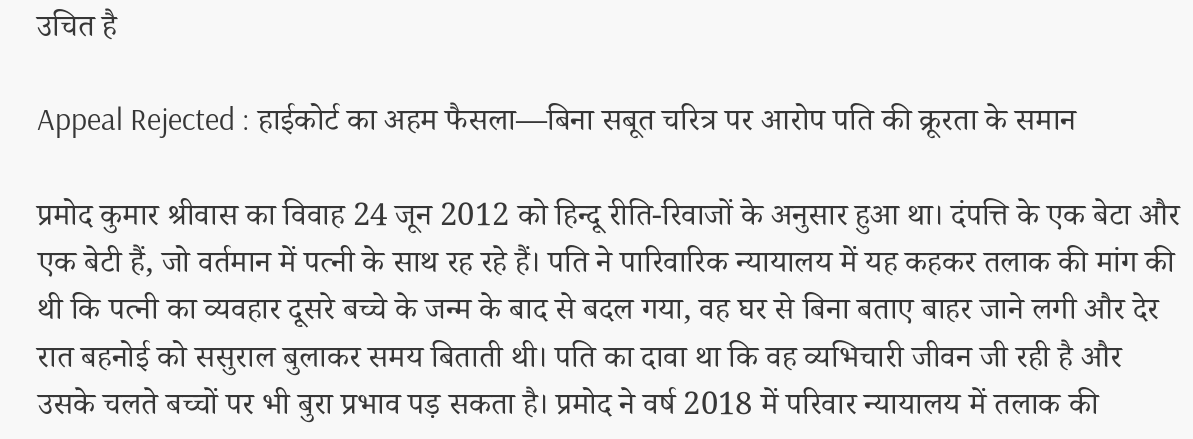उचित है

Appeal Rejected : हाईकोर्ट का अहम फैसला—बिना सबूत चरित्र पर आरोप पति की क्रूरता के समान

प्रमोद कुमार श्रीवास का विवाह 24 जून 2012 को हिन्दू रीति-रिवाजों के अनुसार हुआ था। दंपत्ति के एक बेटा और एक बेटी हैं, जो वर्तमान में पत्नी के साथ रह रहे हैं। पति ने पारिवारिक न्यायालय में यह कहकर तलाक की मांग की थी कि पत्नी का व्यवहार दूसरे बच्चे के जन्म के बाद से बदल गया, वह घर से बिना बताए बाहर जाने लगी और देर रात बहनोई को ससुराल बुलाकर समय बिताती थी। पति का दावा था कि वह व्यभिचारी जीवन जी रही है और उसके चलते बच्चों पर भी बुरा प्रभाव पड़ सकता है। प्रमोद ने वर्ष 2018 में परिवार न्यायालय में तलाक की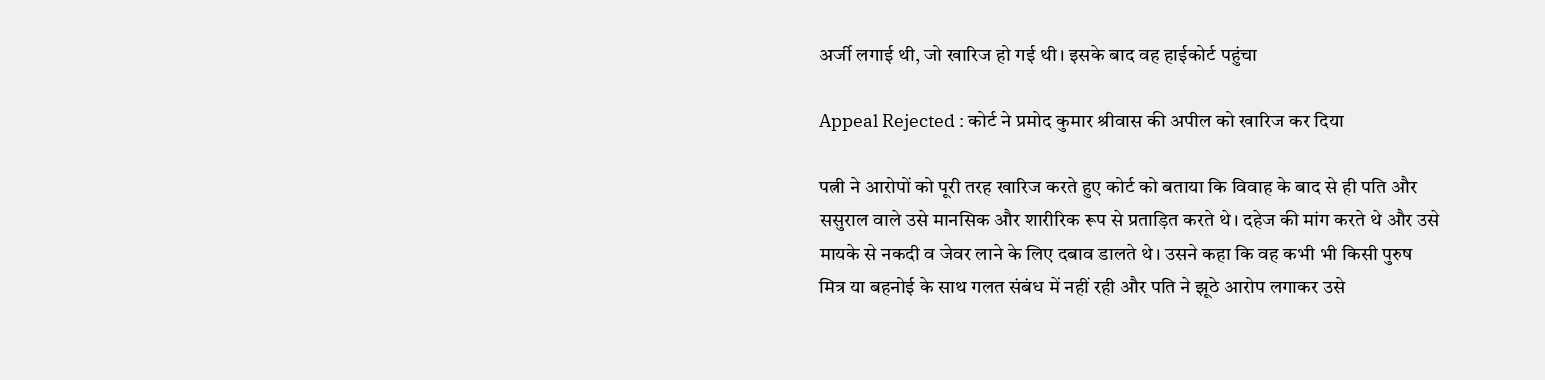अर्जी लगाई थी, जो खारिज हो गई थी। इसके बाद वह हाईकोर्ट पहुंचा

Appeal Rejected : कोर्ट ने प्रमोद कुमार श्रीवास की अपील को खारिज कर दिया

पत्नी ने आरोपों को पूरी तरह खारिज करते हुए कोर्ट को बताया कि विवाह के बाद से ही पति और ससुराल वाले उसे मानसिक और शारीरिक रूप से प्रताड़ित करते थे। दहेज की मांग करते थे और उसे मायके से नकदी व जेवर लाने के लिए दबाव डालते थे। उसने कहा कि वह कभी भी किसी पुरुष मित्र या बहनोई के साथ गलत संबंध में नहीं रही और पति ने झूठे आरोप लगाकर उसे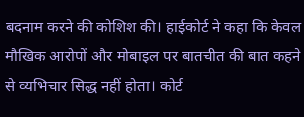बदनाम करने की कोशिश की। हाईकोर्ट ने कहा कि केवल मौखिक आरोपों और मोबाइल पर बातचीत की बात कहने से व्यभिचार सिद्ध नहीं होता। कोर्ट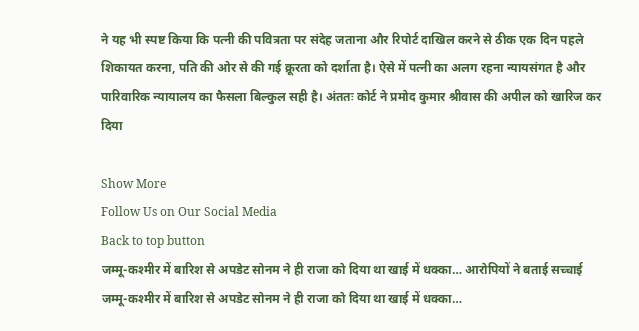ने यह भी स्पष्ट किया कि पत्नी की पवित्रता पर संदेह जताना और रिपोर्ट दाखिल करने से ठीक एक दिन पहले शिकायत करना, पति की ओर से की गई क्रूरता को दर्शाता है। ऐसे में पत्नी का अलग रहना न्यायसंगत है और पारिवारिक न्यायालय का फैसला बिल्कुल सही है। अंततः कोर्ट ने प्रमोद कुमार श्रीवास की अपील को खारिज कर दिया

Show More
Follow Us on Our Social Media
Back to top button
जम्मू-कश्मीर में बारिश से अपडेट सोनम ने ही राजा को दिया था खाई में धक्का… आरोपियों ने बताई सच्चाई
जम्मू-कश्मीर में बारिश से अपडेट सोनम ने ही राजा को दिया था खाई में धक्का…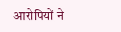आरोपियों ने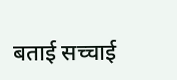बताई सच्चाई